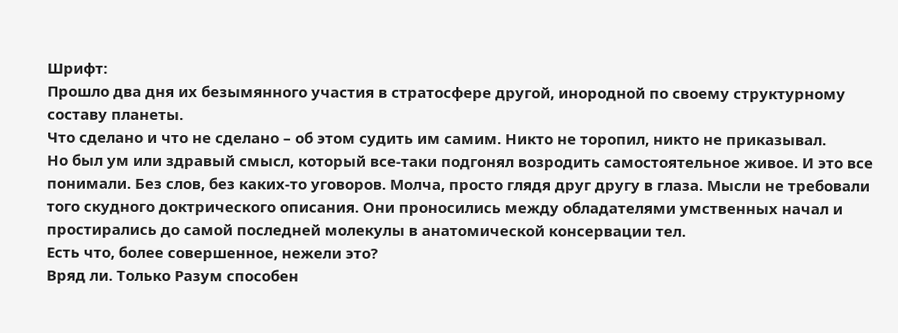Шрифт:
Прошло два дня их безымянного участия в стратосфере другой, инородной по своему структурному составу планеты.
Что сделано и что не сделано – об этом судить им самим. Никто не торопил, никто не приказывал.
Но был ум или здравый смысл, который все-таки подгонял возродить самостоятельное живое. И это все понимали. Без слов, без каких-то уговоров. Молча, просто глядя друг другу в глаза. Мысли не требовали того скудного доктрического описания. Они проносились между обладателями умственных начал и простирались до самой последней молекулы в анатомической консервации тел.
Есть что, более совершенное, нежели это?
Вряд ли. Только Разум способен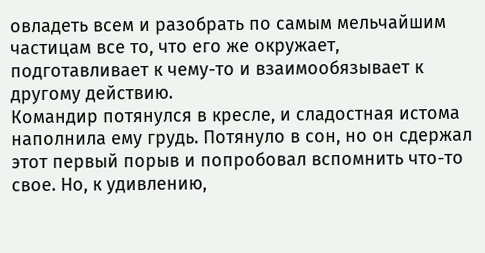овладеть всем и разобрать по самым мельчайшим частицам все то, что его же окружает, подготавливает к чему-то и взаимообязывает к другому действию.
Командир потянулся в кресле, и сладостная истома наполнила ему грудь. Потянуло в сон, но он сдержал этот первый порыв и попробовал вспомнить что-то свое. Но, к удивлению,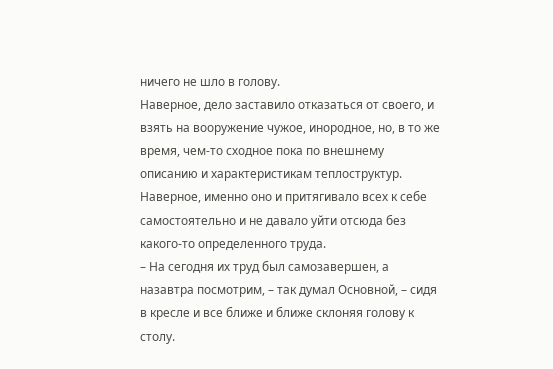ничего не шло в голову.
Наверное, дело заставило отказаться от своего, и взять на вооружение чужое, инородное, но, в то же время, чем-то сходное пока по внешнему описанию и характеристикам теплоструктур. Наверное, именно оно и притягивало всех к себе самостоятельно и не давало уйти отсюда без какого-то определенного труда.
– На сегодня их труд был самозавершен, а назавтра посмотрим, – так думал Основной, – сидя в кресле и все ближе и ближе склоняя голову к столу.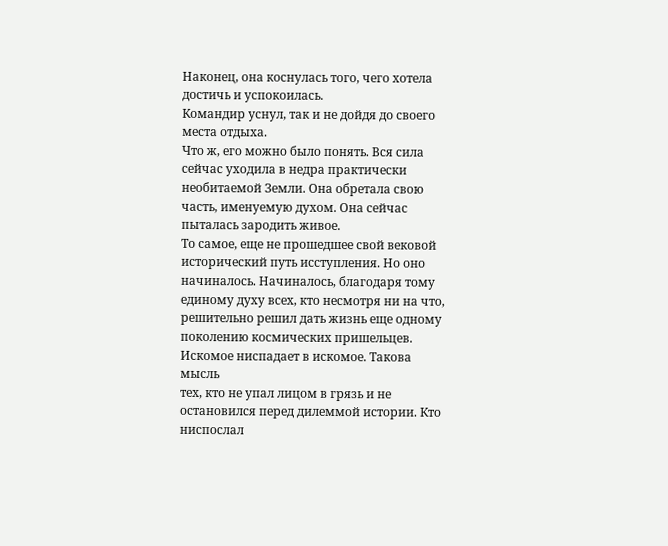Наконец, она коснулась того, чего хотела достичь и успокоилась.
Командир уснул, так и не дойдя до своего места отдыха.
Что ж, его можно было понять. Вся сила сейчас уходила в недра практически необитаемой Земли. Она обретала свою часть, именуемую духом. Она сейчас пыталась зародить живое.
То самое, еще не прошедшее свой вековой исторический путь исступления. Но оно начиналось. Начиналось, благодаря тому единому духу всех, кто несмотря ни на что, решительно решил дать жизнь еще одному поколению космических пришельцев.
Искомое ниспадает в искомое. Такова мысль
тех, кто не упал лицом в грязь и не остановился перед дилеммой истории. Кто ниспослал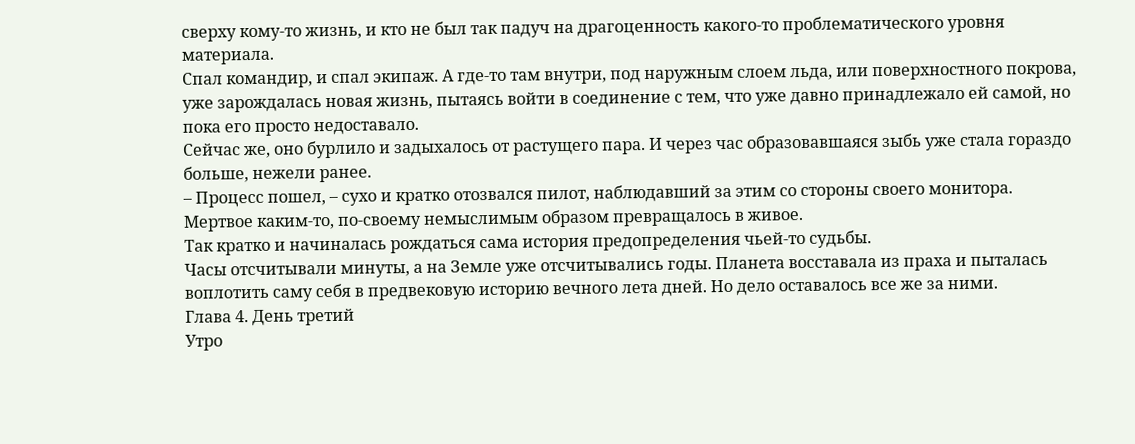сверху кому-то жизнь, и кто не был так падуч на драгоценность какого-то проблематического уровня материала.
Спал командир, и спал экипаж. А где-то там внутри, под наружным слоем льда, или поверхностного покрова, уже зарождалась новая жизнь, пытаясь войти в соединение с тем, что уже давно принадлежало ей самой, но пока его просто недоставало.
Сейчас же, оно бурлило и задыхалось от растущего пара. И через час образовавшаяся зыбь уже стала гораздо больше, нежели ранее.
– Процесс пошел, – сухо и кратко отозвался пилот, наблюдавший за этим со стороны своего монитора.
Мертвое каким-то, по-своему немыслимым образом превращалось в живое.
Так кратко и начиналась рождаться сама история предопределения чьей-то судьбы.
Часы отсчитывали минуты, а на Земле уже отсчитывались годы. Планета восставала из праха и пыталась воплотить саму себя в предвековую историю вечного лета дней. Но дело оставалось все же за ними.
Глава 4. День третий
Утро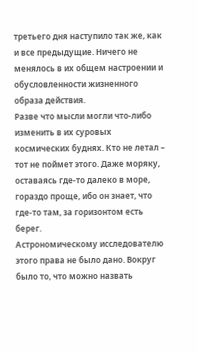третьего дня наступило так же, как и все предыдущие. Ничего не менялось в их общем настроении и обусловленности жизненного образа действия.
Разве что мысли могли что-либо изменить в их суровых космических буднях. Кто не летал – тот не поймет этого. Даже моряку, оставаясь где-то далеко в море, гораздо проще, ибо он знает, что где-то там, зa горизонтом есть берег.
Астрономическому исследователю этого права не было дано. Вокруг было то, что можно назвать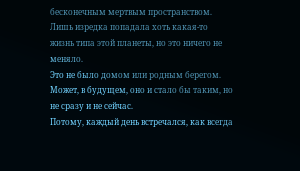бесконечным мертвым пространством.
Лишь изредка попадала хоть какая-то жизнь типа этой планеты, но это ничего не меняло.
Это не было домом или родным берегом. Может, в будущем, оно и стало бы таким, но не сразу и не сейчас.
Потому, каждый день встречался, как всегда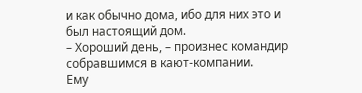и как обычно дома, ибо для них это и был настоящий дом.
– Хороший день, – произнес командир собравшимся в кают-компании.
Ему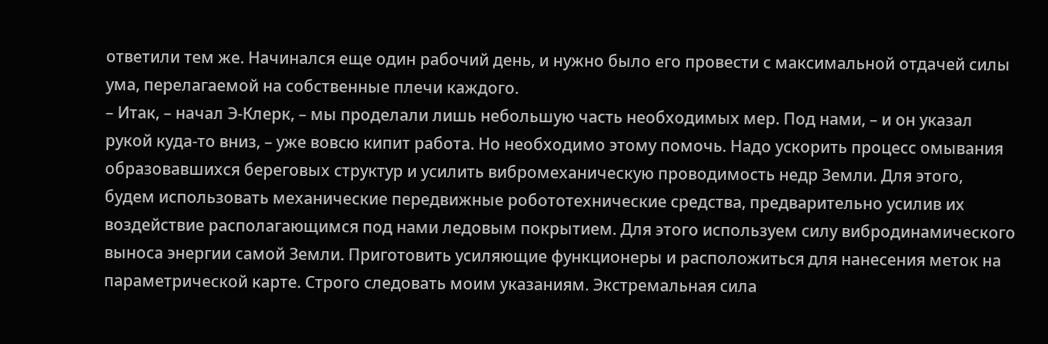ответили тем же. Начинался еще один рабочий день, и нужно было его провести с максимальной отдачей силы ума, перелагаемой на собственные плечи каждого.
– Итак, – начал Э-Клерк, – мы проделали лишь небольшую часть необходимых мер. Под нами, – и он указал рукой куда-то вниз, – уже вовсю кипит работа. Но необходимо этому помочь. Надо ускорить процесс омывания образовавшихся береговых структур и усилить вибромеханическую проводимость недр Земли. Для этого, будем использовать механические передвижные робототехнические средства, предварительно усилив их воздействие располагающимся под нами ледовым покрытием. Для этого используем силу вибродинамического выноса энергии самой Земли. Приготовить усиляющие функционеры и расположиться для нанесения меток на параметрической карте. Строго следовать моим указаниям. Экстремальная сила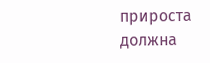прироста должна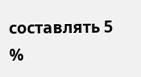составлять 5 %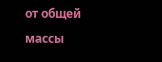от общей массы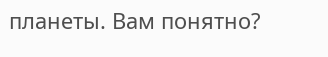планеты. Вам понятно?